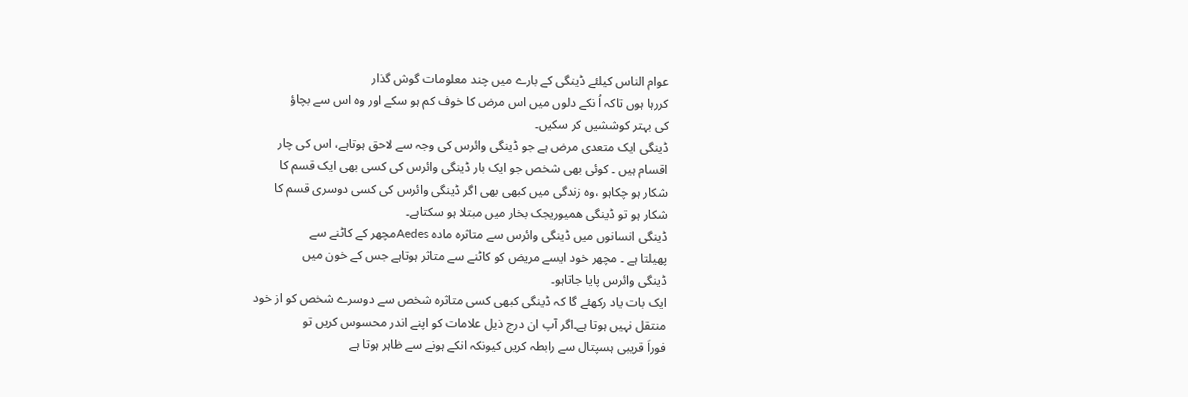عوام الناس کیلئے ڈینگی کے بارے میں چند معلومات گوش گذار
کررہا ہوں تاکہ اُ نکے دلوں میں اس مرض کا خوف کم ہو سکے اور وہ اس سے بچاؤ
کی بہتر کوششیں کر سکیں۔
ڈینگی ایک متعدی مرض ہے جو ڈینگی وائرس کی وجہ سے لاحق ہوتاہے، اس کی چار
اقسام ہیں ۔ کوئی بھی شخص جو ایک بار ڈینگی وائرس کی کسی بھی ایک قسم کا
شکار ہو چکاہو ،وہ زندگی میں کبھی بھی اگر ڈینگی وائرس کی کسی دوسری قسم کا
شکار ہو تو ڈینگی ھمیوریجک بخار میں مبتلا ہو سکتاہے۔
ڈینگی انسانوں میں ڈینگی وائرس سے متاثرہ مادہ Aedesمچھر کے کاٹنے سے
پھیلتا ہے ۔ مچھر خود ایسے مریض کو کاٹنے سے متاثر ہوتاہے جس کے خون میں
ڈینگی وائرس پایا جاتاہو۔
ایک بات یاد رکھئے گا کہ ڈینگی کبھی کسی متاثرہ شخص سے دوسرے شخص کو از خود
منتقل نہیں ہوتا ہے۔اگر آپ ان درج ذیل علامات کو اپنے اندر محسوس کریں تو
فوراَ قریبی ہسپتال سے رابطہ کریں کیونکہ انکے ہونے سے ظاہر ہوتا ہے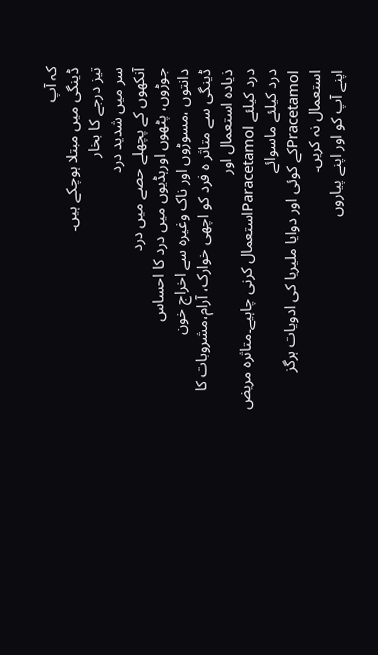کہ آپ
ڈینگی میں مبتلا ہوچکے ہیں۔
تیز درجے کا بخار
سر میں شدید درد
آنکھوں کے پچھلے حصے میں درد
جوڑوں، پٹھوں اورہڈیوں میں درد کا احساس
دانتوں ،مسوڑوں اور ناک وغیرہ سے اخراج خون
ڈینگی سے متاثر ہ فرد کو اچھی خوارک، آرام،مشروبات کا ذیادہ استعمال اور
درد کیلئے Paracetamolاستعمال کرنی چاہیے۔متاثرہ مریض درد کیلئے ماسوائے
Pracetamolکے کوئی اور دوایا ملیریا کی ادویات ہرگز استعمال نہ کریں۔
اپنے آپ کو اور اپنے پیاروں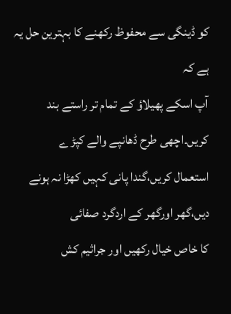کو ڈینگی سے محفوظ رکھنے کا بہترین حل یہ ہے کہ
آپ اسکے پھیلاؤ کے تمام تر راستے بند کریں۔اچھی طرح ڈھانپے والے کپڑ ے
استعمال کریں،گندا پانی کہیں کھڑا نہ ہونے دیں،گھر اورگھر کے اردگرد صفائی
کا خاص خیال رکھیں اور جراثیم کش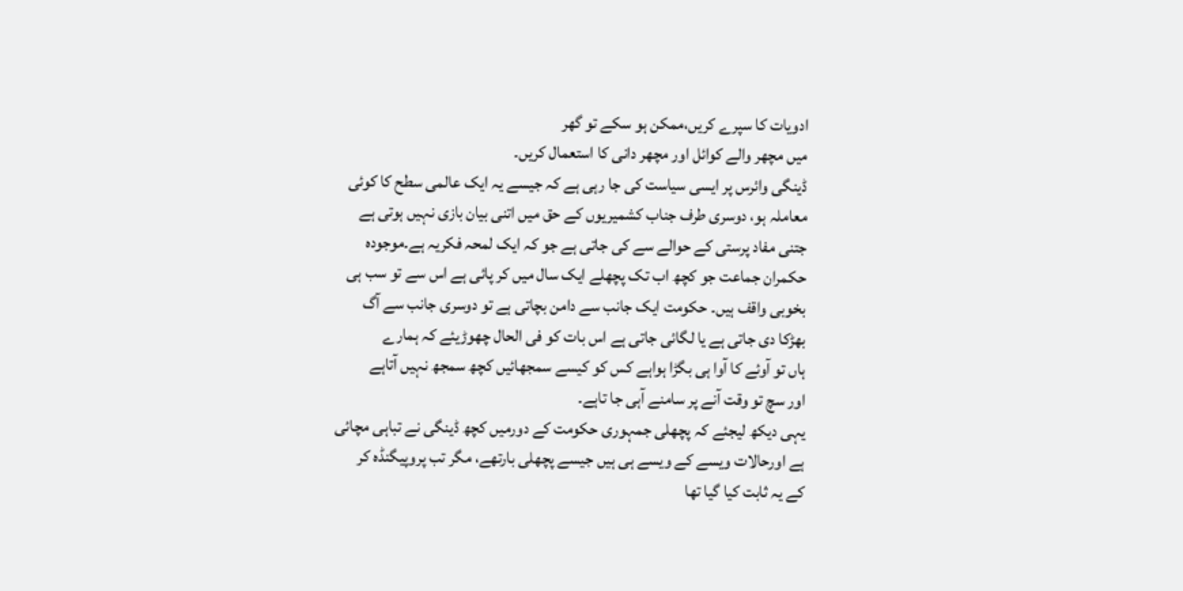ادویات کا سپرے کریں،ممکن ہو سکے تو گھر
میں مچھر والے کوائل اور مچھر دانی کا استعمال کریں۔
ڈینگی وائرس پر ایسی سیاست کی جا رہی ہے کہ جیسے یہ ایک عالمی سطح کا کوئی
معاملہ ہو، دوسری طرف جناب کشمیریوں کے حق میں اتنی بیان بازی نہیں ہوتی ہے
جتنی مفاد پرستی کے حوالے سے کی جاتی ہے جو کہ ایک لمحہ فکریہ ہے۔موجودہ
حکمران جماعت جو کچھ اب تک پچھلے ایک سال میں کر پائی ہے اس سے تو سب ہی
بخوبی واقف ہیں۔ حکومت ایک جانب سے دامن بچاتی ہے تو دوسری جانب سے آگ
بھڑکا دی جاتی ہے یا لگائی جاتی ہے اس بات کو فی الحال چھوڑیئے کہ ہمارے
ہاں تو آوئے کا آوا ہی بگڑا ہواہے کس کو کیسے سمجھائیں کچھ سمجھ نہیں آتاہے
اور سچ تو وقت آنے پر سامنے آہی جا تاہے۔
یہی دیکھ لیجئے کہ پچھلی جمہوری حکومت کے دورمیں کچھ ڈینگی نے تباہی مچائی
ہے اورحالات ویسے کے ویسے ہی ہیں جیسے پچھلی بارتھے، مگر تب پروپیگنڈہ کر
کے یہ ثابت کیا گیا تھا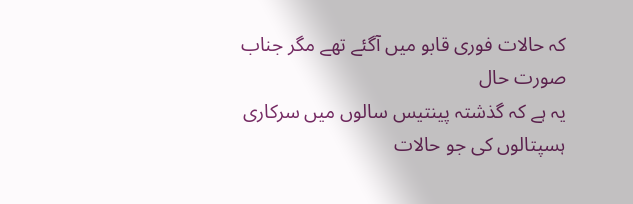کہ حالات فوری قابو میں آگئے تھے مگر جناب صورت حال
یہ ہے کہ گذشتہ پینتیس سالوں میں سرکاری ہسپتالوں کی جو حالات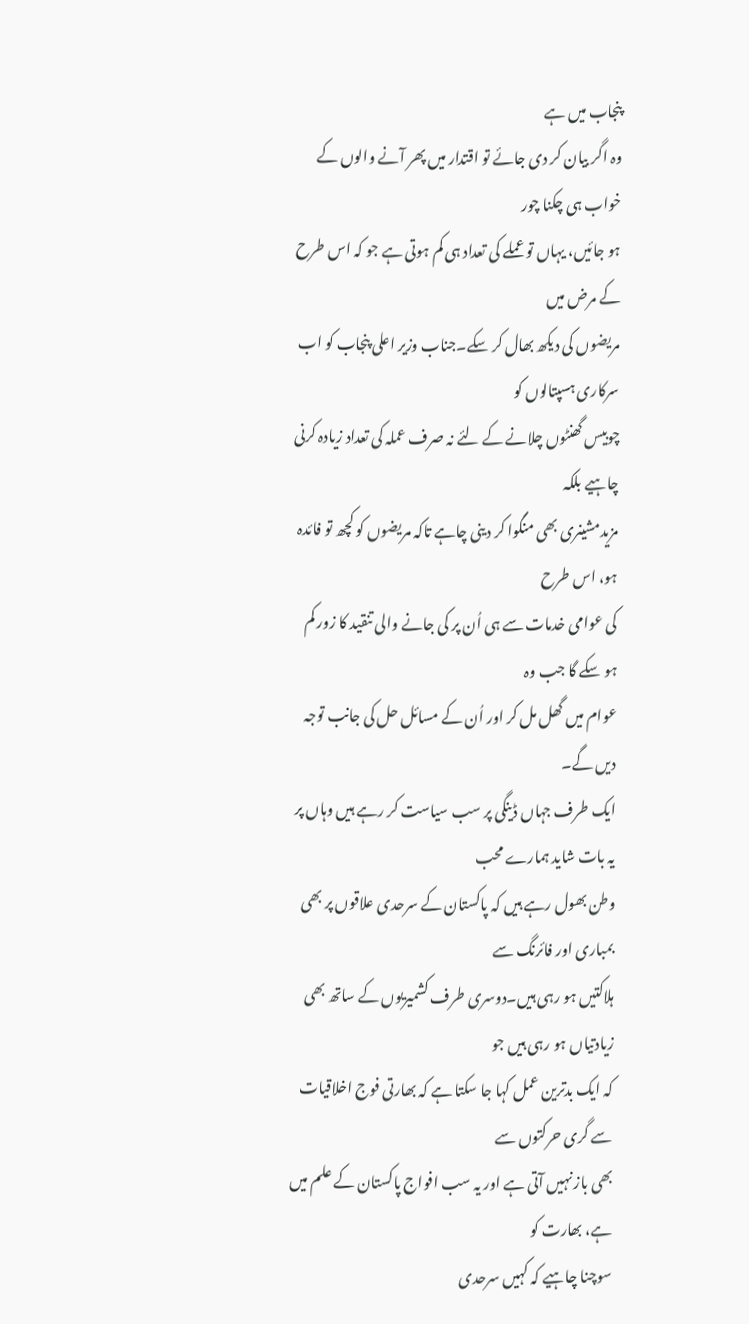پنجاب میں ہے
وہ اگر بیان کر دی جائے تو اقتدار میں پھر آنے والوں کے خواب ہی چکنا چور
ہو جائیں، یہاں تو عملے کی تعداد ہی کم ہوتی ہے جو کہ اس طرح کے مرض میں
مریضوں کی دیکھ بھال کر سکے۔جناب وزیر اعلی پنجاب کو اب سرکاری ہسپتالوں کو
چوبیس گھنٹوں چلانے کے لئے نہ صرف عملہ کی تعداد زیادہ کرنی چاہیے بلکہ
مزیدمشینری بھی منگوا کر دینی چاہے تاکہ مریضوں کو کچھ تو فائدہ ہو، اس طرح
کی عوامی خدمات سے ہی اُن پر کی جانے والی تنقید کا زور کم ہو سکے گا جب وہ
عوام میں گھل مل کر اور اُن کے مسائل حل کی جانب توجہ دیں گے۔
ایک طرف جہاں ڈینگی پر سب سیاست کر رہے ہیں وہاں پر یہ بات شاید ہمارے محب
وطن بھول رہے ہیں کہ پاکستان کے سرحدی علاقوں پر بھی بمباری اور فائرنگ سے
ہلاکتیں ہو رہی ہیں۔دوسری طرف کشمیریوں کے ساتھ بھی زیادتیاں ہو رہی ہیں جو
کہ ایک بدترین عمل کہا جا سکتا ہے کہ بھارتی فوج اخلاقیات سے گری حرکتوں سے
بھی باز نہیں آتی ہے اور یہ سب افواج پاکستان کے علم میں ہے، بھارت کو
سوچنا چاہیے کہ کہیں سرحدی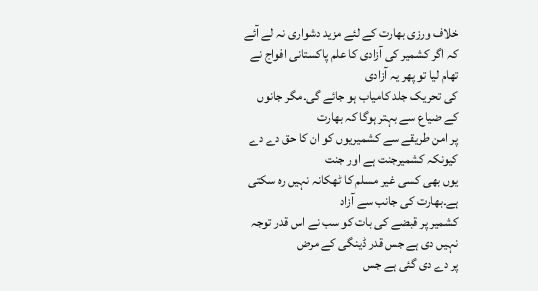خلاف ورزی بھارت کے لئے مزید دشواری نہ لے آئے
کہ اگر کشمیر کی آزادی کا علم پاکستانی افواج نے تھام لیا تو پھر یہ آزادی
کی تحریک جلد کامیاب ہو جائے گی۔مگر جانوں کے ضیاع سے بہتر ہوگا کہ بھارت
پر امن طریقے سے کشمیریوں کو ان کا حق دے دے کیونکہ کشمیرجنت ہے اور جنت
یوں بھی کسی غیر مسلم کا ٹھکانہ نہیں رہ سکتی ہے۔بھارت کی جانب سے آزاد
کشمیر پر قبضے کی بات کو سب نے اس قدر توجہ نہیں دی ہے جس قدر ڈینگی کے مرض
پر دے دی گئی ہے جس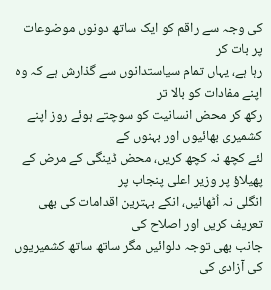کی وجہ سے راقم کو ایک ساتھ دونوں موضوعات پر بات کر
رہا ہے، یہاں تمام سیاستدانوں سے گذارش ہے کہ وہ اپنے مفادات کو بالا تر
رکھ کر محض انسانیت کو سوچتے ہوئے روز اپنے کشمیری بھائیوں اور بہنوں کے
لئے کچھ نہ کچھ کریں، محض ڈینگی کے مرض کے پھیلاؤ پر وزیر اعلی پنجاب پر
انگلی نہ اُٹھائیں، انکے بہترین اقدامات کی بھی تعریف کریں اور اصلاح کی
جانب بھی توجہ دلوائیں مگر ساتھ ساتھ کشمیریوں کی آزادی کی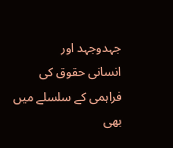جہدوجہد اور
انسانی حقوق کی فراہمی کے سلسلے میں بھی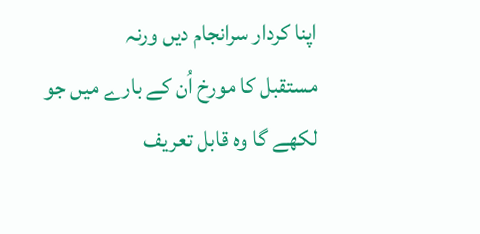اپنا کردار سرانجام دیں ورنہ
مستقبل کا مورخ اُن کے بارے میں جو لکھے گا وہ قابل تعریف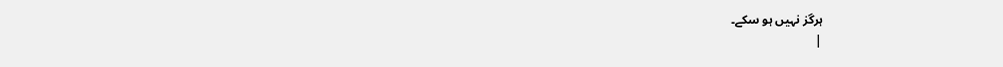ہرگز نہیں ہو سکے۔
|